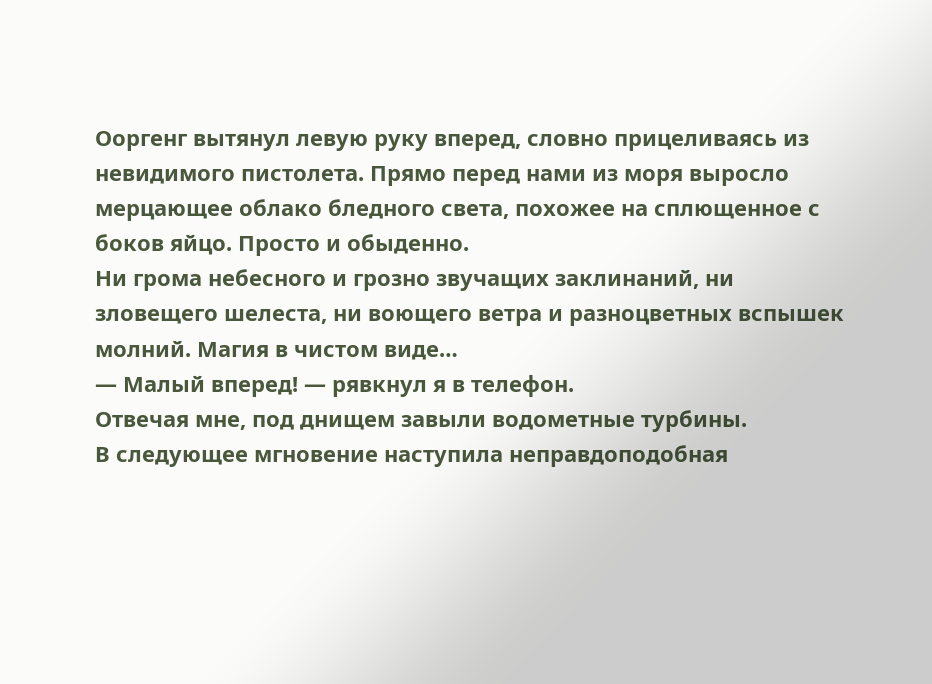Ооргенг вытянул левую руку вперед, словно прицеливаясь из невидимого пистолета. Прямо перед нами из моря выросло мерцающее облако бледного света, похожее на сплющенное с боков яйцо. Просто и обыденно.
Ни грома небесного и грозно звучащих заклинаний, ни зловещего шелеста, ни воющего ветра и разноцветных вспышек молний. Магия в чистом виде…
— Малый вперед! — рявкнул я в телефон.
Отвечая мне, под днищем завыли водометные турбины.
В следующее мгновение наступила неправдоподобная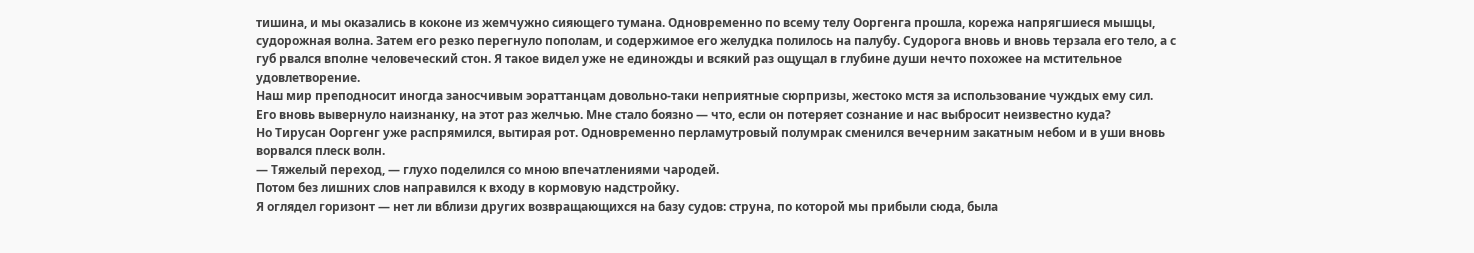тишина, и мы оказались в коконе из жемчужно сияющего тумана. Одновременно по всему телу Ооргенга прошла, корежа напрягшиеся мышцы, судорожная волна. Затем его резко перегнуло пополам, и содержимое его желудка полилось на палубу. Судорога вновь и вновь терзала его тело, а с губ рвался вполне человеческий стон. Я такое видел уже не единожды и всякий раз ощущал в глубине души нечто похожее на мстительное удовлетворение.
Наш мир преподносит иногда заносчивым эораттанцам довольно-таки неприятные сюрпризы, жестоко мстя за использование чуждых ему сил.
Его вновь вывернуло наизнанку, на этот раз желчью. Мне стало боязно — что, если он потеряет сознание и нас выбросит неизвестно куда?
Но Тирусан Ооргенг уже распрямился, вытирая рот. Одновременно перламутровый полумрак сменился вечерним закатным небом и в уши вновь ворвался плеск волн.
— Тяжелый переход, — глухо поделился со мною впечатлениями чародей.
Потом без лишних слов направился к входу в кормовую надстройку.
Я оглядел горизонт — нет ли вблизи других возвращающихся на базу судов: струна, по которой мы прибыли сюда, была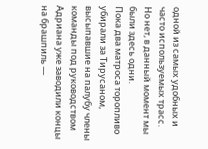одной из самых удобных и часто используемых трасс.
Но нет, в данный момент мы были здесь одни.
Пока два матроса торопливо убирали за Тирусаном, высыпавшие на палубу члены команды под руководством Адриана уже заводили концы на брашпиль —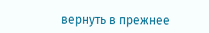вернуть в прежнее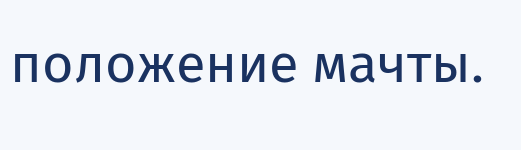положение мачты.